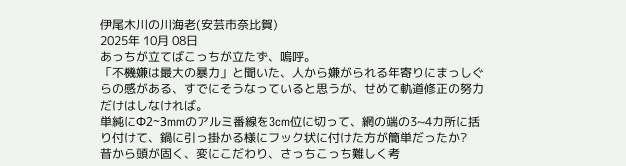伊尾木川の川海老(安芸市奈比賀)
2025年 10月 08日
あっちが立てばこっちが立たず、嗚呼。
「不機嫌は最大の暴力」と聞いた、人から嫌がられる年寄りにまっしぐらの感がある、すでにそうなっていると思うが、せめて軌道修正の努力だけはしなければ。
単純にΦ2~3mmのアルミ番線を3cm位に切って、網の端の3~4カ所に括り付けて、鍋に引っ掛かる様にフック状に付けた方が簡単だったか?
昔から頭が固く、変にこだわり、さっちこっち難しく考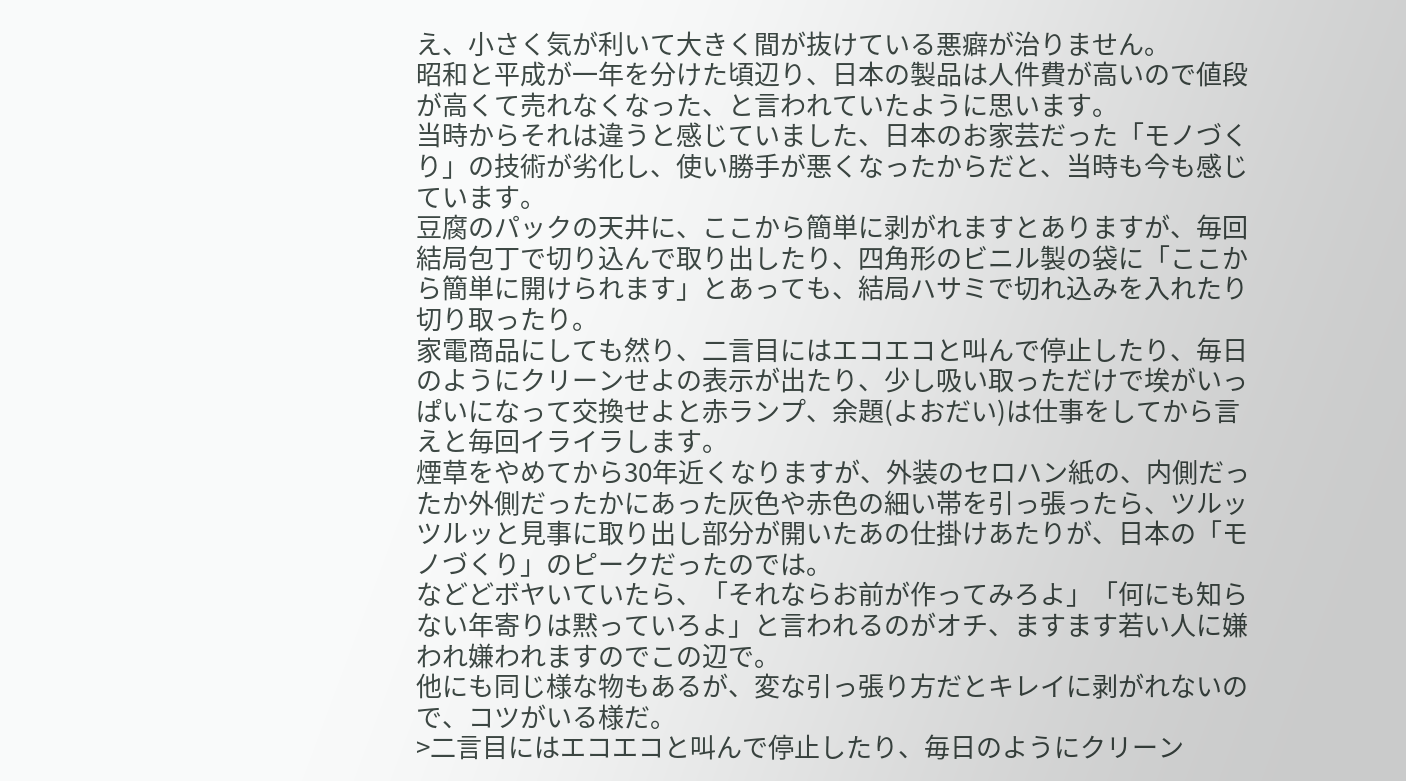え、小さく気が利いて大きく間が抜けている悪癖が治りません。
昭和と平成が一年を分けた頃辺り、日本の製品は人件費が高いので値段が高くて売れなくなった、と言われていたように思います。
当時からそれは違うと感じていました、日本のお家芸だった「モノづくり」の技術が劣化し、使い勝手が悪くなったからだと、当時も今も感じています。
豆腐のパックの天井に、ここから簡単に剥がれますとありますが、毎回結局包丁で切り込んで取り出したり、四角形のビニル製の袋に「ここから簡単に開けられます」とあっても、結局ハサミで切れ込みを入れたり切り取ったり。
家電商品にしても然り、二言目にはエコエコと叫んで停止したり、毎日のようにクリーンせよの表示が出たり、少し吸い取っただけで埃がいっぱいになって交換せよと赤ランプ、余題(よおだい)は仕事をしてから言えと毎回イライラします。
煙草をやめてから30年近くなりますが、外装のセロハン紙の、内側だったか外側だったかにあった灰色や赤色の細い帯を引っ張ったら、ツルッツルッと見事に取り出し部分が開いたあの仕掛けあたりが、日本の「モノづくり」のピークだったのでは。
などどボヤいていたら、「それならお前が作ってみろよ」「何にも知らない年寄りは黙っていろよ」と言われるのがオチ、ますます若い人に嫌われ嫌われますのでこの辺で。
他にも同じ様な物もあるが、変な引っ張り方だとキレイに剥がれないので、コツがいる様だ。
>二言目にはエコエコと叫んで停止したり、毎日のようにクリーン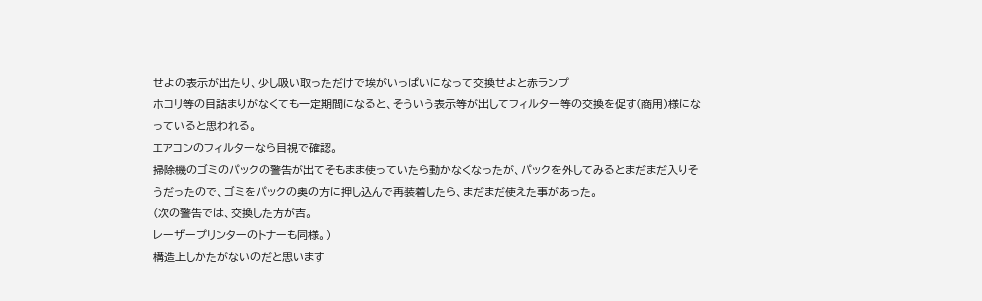せよの表示が出たり、少し吸い取っただけで埃がいっぱいになって交換せよと赤ランプ
ホコリ等の目詰まりがなくても一定期間になると、そういう表示等が出してフィルター等の交換を促す(商用)様になっていると思われる。
エアコンのフィルターなら目視で確認。
掃除機のゴミのパックの警告が出てそもまま使っていたら動かなくなったが、パックを外してみるとまだまだ入りそうだったので、ゴミをパックの奥の方に押し込んで再装着したら、まだまだ使えた事があった。
(次の警告では、交換した方が吉。
レーザープリンターのトナーも同様。)
構造上しかたがないのだと思います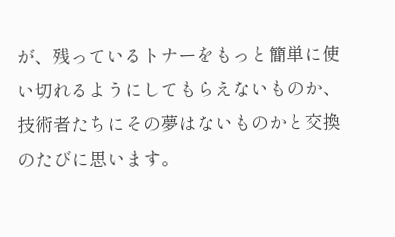が、残っているトナーをもっと簡単に使い切れるようにしてもらえないものか、技術者たちにその夢はないものかと交換のたびに思います。